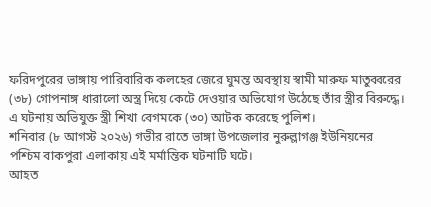ফরিদপুরের ভাঙ্গায় পারিবারিক কলহের জেরে ঘুমন্ত অবস্থায় স্বামী মারুফ মাতুব্বরের (৩৮) গোপনাঙ্গ ধারালো অস্ত্র দিয়ে কেটে দেওয়ার অভিযোগ উঠেছে তাঁর স্ত্রীর বিরুদ্ধে। এ ঘটনায় অভিযুক্ত স্ত্রী শিখা বেগমকে (৩০) আটক করেছে পুলিশ।
শনিবার (৮ আগস্ট ২০২৬) গভীর রাতে ভাঙ্গা উপজেলার নুরুল্লাগঞ্জ ইউনিয়নের পশ্চিম বাকপুরা এলাকায় এই মর্মান্তিক ঘটনাটি ঘটে।
আহত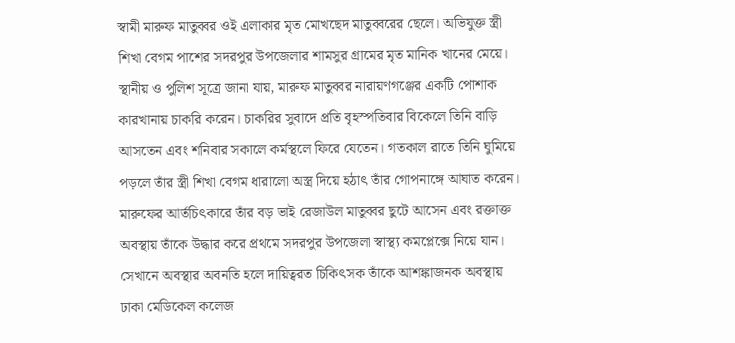স্বামী মারুফ মাতুব্বর ওই এলাকার মৃত মোখছেদ মাতুব্বরের ছেলে। অভিযুক্ত স্ত্রী শিখা বেগম পাশের সদরপুর উপজেলার শামসুর গ্রামের মৃত মানিক খানের মেয়ে।
স্থানীয় ও পুলিশ সূত্রে জানা যায়, মারুফ মাতুব্বর নারায়ণগঞ্জের একটি পোশাক কারখানায় চাকরি করেন। চাকরির সুবাদে প্রতি বৃহস্পতিবার বিকেলে তিনি বাড়ি আসতেন এবং শনিবার সকালে কর্মস্থলে ফিরে যেতেন। গতকাল রাতে তিনি ঘুমিয়ে পড়লে তাঁর স্ত্রী শিখা বেগম ধারালো অস্ত্র দিয়ে হঠাৎ তাঁর গোপনাঙ্গে আঘাত করেন। মারুফের আর্তচিৎকারে তাঁর বড় ভাই রেজাউল মাতুব্বর ছুটে আসেন এবং রক্তাক্ত অবস্থায় তাঁকে উদ্ধার করে প্রথমে সদরপুর উপজেলা স্বাস্থ্য কমপ্লেক্সে নিয়ে যান। সেখানে অবস্থার অবনতি হলে দায়িত্বরত চিকিৎসক তাঁকে আশঙ্কাজনক অবস্থায় ঢাকা মেডিকেল কলেজ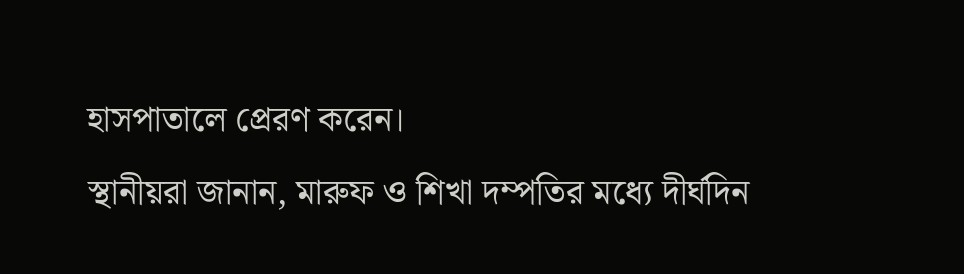হাসপাতালে প্রেরণ করেন।
স্থানীয়রা জানান, মারুফ ও শিখা দম্পতির মধ্যে দীর্ঘদিন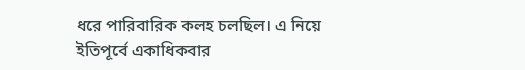ধরে পারিবারিক কলহ চলছিল। এ নিয়ে ইতিপূর্বে একাধিকবার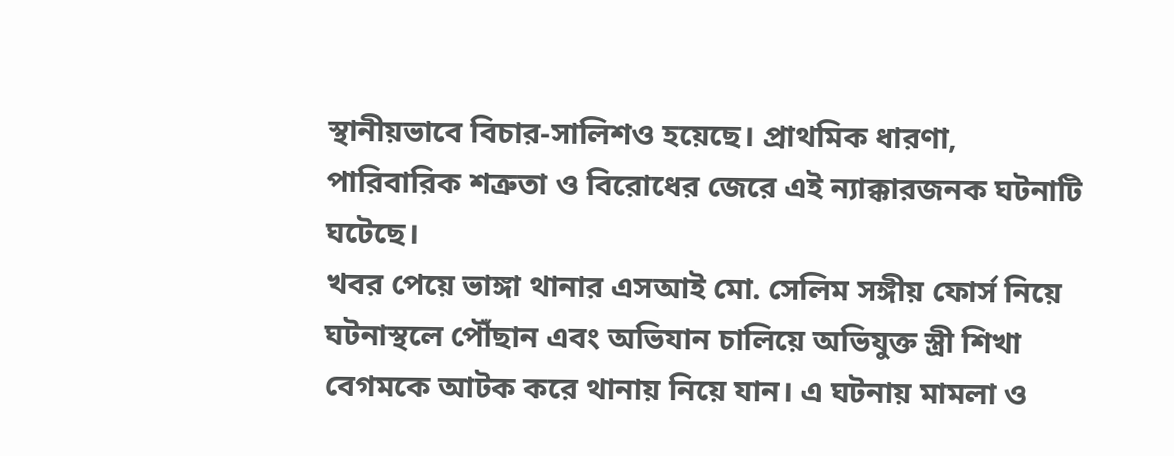স্থানীয়ভাবে বিচার-সালিশও হয়েছে। প্রাথমিক ধারণা, পারিবারিক শত্রুতা ও বিরোধের জেরে এই ন্যাক্কারজনক ঘটনাটি ঘটেছে।
খবর পেয়ে ভাঙ্গা থানার এসআই মো. সেলিম সঙ্গীয় ফোর্স নিয়ে ঘটনাস্থলে পৌঁছান এবং অভিযান চালিয়ে অভিযুক্ত স্ত্রী শিখা বেগমকে আটক করে থানায় নিয়ে যান। এ ঘটনায় মামলা ও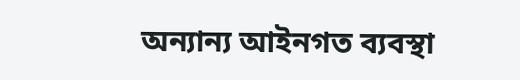অন্যান্য আইনগত ব্যবস্থা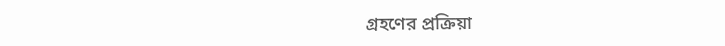গ্রহণের প্রক্রিয়া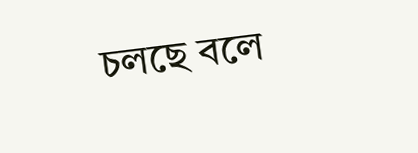চলছে বলে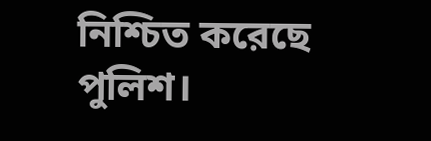নিশ্চিত করেছে পুলিশ।